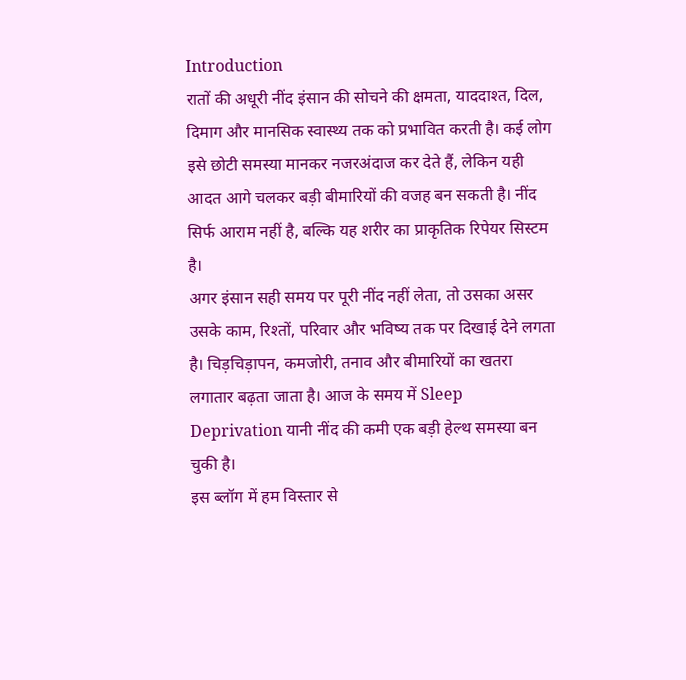Introduction
रातों की अधूरी नींद इंसान की सोचने की क्षमता, याददाश्त, दिल, दिमाग और मानसिक स्वास्थ्य तक को प्रभावित करती है। कई लोग इसे छोटी समस्या मानकर नजरअंदाज कर देते हैं, लेकिन यही आदत आगे चलकर बड़ी बीमारियों की वजह बन सकती है। नींद सिर्फ आराम नहीं है, बल्कि यह शरीर का प्राकृतिक रिपेयर सिस्टम है।
अगर इंसान सही समय पर पूरी नींद नहीं लेता, तो उसका असर उसके काम, रिश्तों, परिवार और भविष्य तक पर दिखाई देने लगता है। चिड़चिड़ापन, कमजोरी, तनाव और बीमारियों का खतरा लगातार बढ़ता जाता है। आज के समय में Sleep Deprivation यानी नींद की कमी एक बड़ी हेल्थ समस्या बन चुकी है।
इस ब्लॉग में हम विस्तार से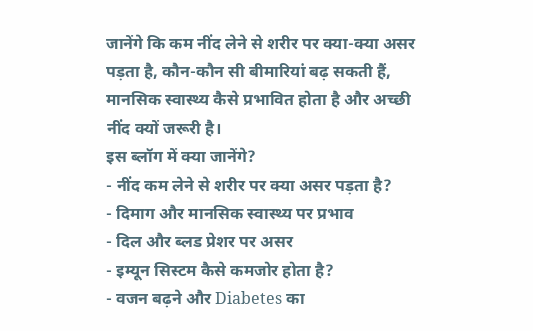जानेंगे कि कम नींद लेने से शरीर पर क्या-क्या असर पड़ता है, कौन-कौन सी बीमारियां बढ़ सकती हैं, मानसिक स्वास्थ्य कैसे प्रभावित होता है और अच्छी नींद क्यों जरूरी है।
इस ब्लॉग में क्या जानेंगे?
- नींद कम लेने से शरीर पर क्या असर पड़ता है?
- दिमाग और मानसिक स्वास्थ्य पर प्रभाव
- दिल और ब्लड प्रेशर पर असर
- इम्यून सिस्टम कैसे कमजोर होता है?
- वजन बढ़ने और Diabetes का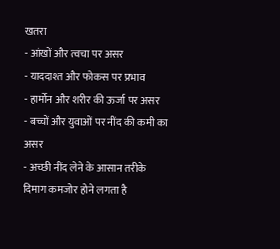खतरा
- आंखों और त्वचा पर असर
- याददाश्त और फोकस पर प्रभाव
- हार्मोन और शरीर की ऊर्जा पर असर
- बच्चों और युवाओं पर नींद की कमी का असर
- अच्छी नींद लेने के आसान तरीके
दिमाग कमजोर होने लगता है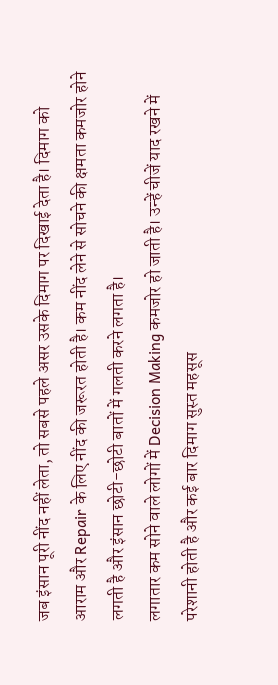जब इंसान पूरी नींद नहीं लेता, तो सबसे पहले असर उसके दिमाग पर दिखाई देता है। दिमाग को आराम और Repair के लिए नींद की जरूरत होती है। कम नींद लेने से सोचने की क्षमता कमजोर होने लगती है और इंसान छोटी-छोटी बातों में गलती करने लगता है।
लगातार कम सोने वाले लोगों में Decision Making कमजोर हो जाती है। उन्हें चीजें याद रखने में परेशानी होती है और कई बार दिमाग सुस्त महसूस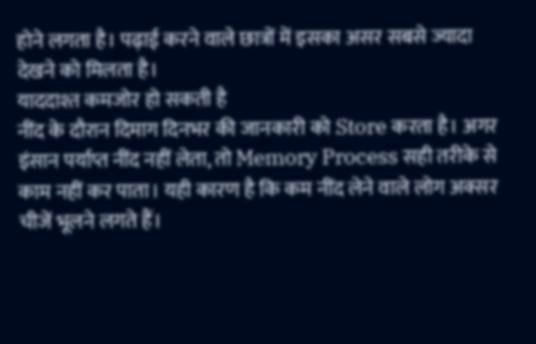होने लगता है। पढ़ाई करने वाले छात्रों में इसका असर सबसे ज्यादा देखने को मिलता है।
याददाश्त कमजोर हो सकती है
नींद के दौरान दिमाग दिनभर की जानकारी को Store करता है। अगर इंसान पर्याप्त नींद नहीं लेता, तो Memory Process सही तरीके से काम नहीं कर पाता। यही कारण है कि कम नींद लेने वाले लोग अक्सर चीजें भूलने लगते हैं।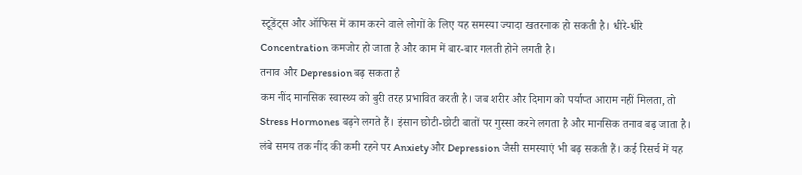स्टूडेंट्स और ऑफिस में काम करने वाले लोगों के लिए यह समस्या ज्यादा खतरनाक हो सकती है। धीरे-धीरे Concentration कमजोर हो जाता है और काम में बार-बार गलती होने लगती है।
तनाव और Depression बढ़ सकता है
कम नींद मानसिक स्वास्थ्य को बुरी तरह प्रभावित करती है। जब शरीर और दिमाग को पर्याप्त आराम नहीं मिलता, तो Stress Hormones बढ़ने लगते हैं। इंसान छोटी-छोटी बातों पर गुस्सा करने लगता है और मानसिक तनाव बढ़ जाता है। लंबे समय तक नींद की कमी रहने पर Anxiety और Depression जैसी समस्याएं भी बढ़ सकती हैं। कई रिसर्च में यह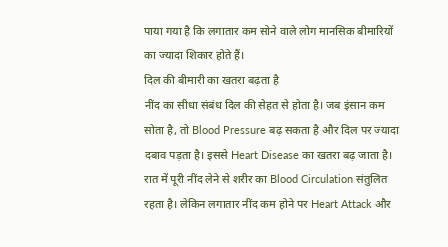पाया गया है कि लगातार कम सोने वाले लोग मानसिक बीमारियों का ज्यादा शिकार होते हैं।
दिल की बीमारी का खतरा बढ़ता है
नींद का सीधा संबंध दिल की सेहत से होता है। जब इंसान कम सोता है, तो Blood Pressure बढ़ सकता है और दिल पर ज्यादा दबाव पड़ता है। इससे Heart Disease का खतरा बढ़ जाता है। रात में पूरी नींद लेने से शरीर का Blood Circulation संतुलित रहता है। लेकिन लगातार नींद कम होने पर Heart Attack और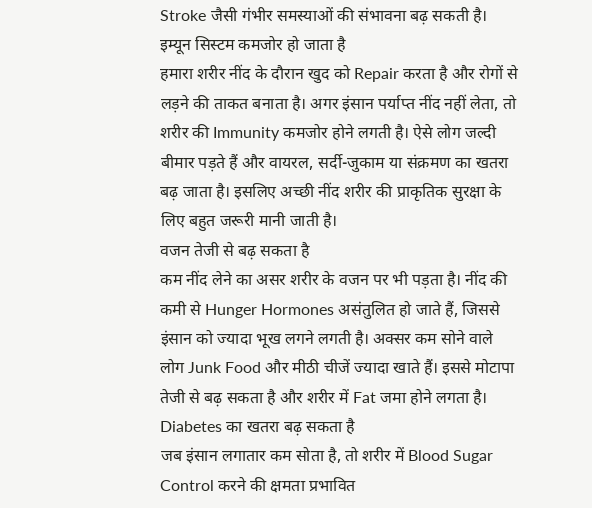Stroke जैसी गंभीर समस्याओं की संभावना बढ़ सकती है।
इम्यून सिस्टम कमजोर हो जाता है
हमारा शरीर नींद के दौरान खुद को Repair करता है और रोगों से लड़ने की ताकत बनाता है। अगर इंसान पर्याप्त नींद नहीं लेता, तो शरीर की Immunity कमजोर होने लगती है। ऐसे लोग जल्दी बीमार पड़ते हैं और वायरल, सर्दी-जुकाम या संक्रमण का खतरा बढ़ जाता है। इसलिए अच्छी नींद शरीर की प्राकृतिक सुरक्षा के लिए बहुत जरूरी मानी जाती है।
वजन तेजी से बढ़ सकता है
कम नींद लेने का असर शरीर के वजन पर भी पड़ता है। नींद की कमी से Hunger Hormones असंतुलित हो जाते हैं, जिससे इंसान को ज्यादा भूख लगने लगती है। अक्सर कम सोने वाले लोग Junk Food और मीठी चीजें ज्यादा खाते हैं। इससे मोटापा तेजी से बढ़ सकता है और शरीर में Fat जमा होने लगता है।
Diabetes का खतरा बढ़ सकता है
जब इंसान लगातार कम सोता है, तो शरीर में Blood Sugar Control करने की क्षमता प्रभावित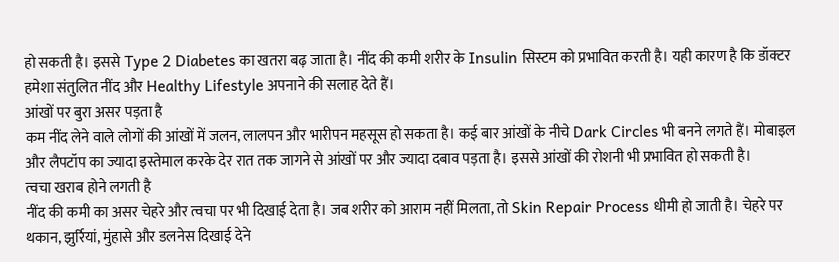हो सकती है। इससे Type 2 Diabetes का खतरा बढ़ जाता है। नींद की कमी शरीर के Insulin सिस्टम को प्रभावित करती है। यही कारण है कि डॉक्टर हमेशा संतुलित नींद और Healthy Lifestyle अपनाने की सलाह देते हैं।
आंखों पर बुरा असर पड़ता है
कम नींद लेने वाले लोगों की आंखों में जलन, लालपन और भारीपन महसूस हो सकता है। कई बार आंखों के नीचे Dark Circles भी बनने लगते हैं। मोबाइल और लैपटॉप का ज्यादा इस्तेमाल करके देर रात तक जागने से आंखों पर और ज्यादा दबाव पड़ता है। इससे आंखों की रोशनी भी प्रभावित हो सकती है।
त्वचा खराब होने लगती है
नींद की कमी का असर चेहरे और त्वचा पर भी दिखाई देता है। जब शरीर को आराम नहीं मिलता, तो Skin Repair Process धीमी हो जाती है। चेहरे पर थकान, झुर्रियां, मुंहासे और डलनेस दिखाई देने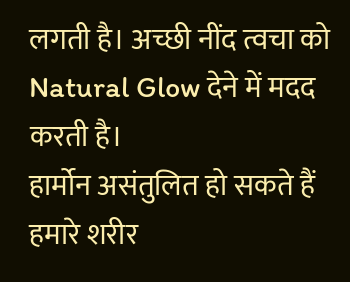लगती है। अच्छी नींद त्वचा को Natural Glow देने में मदद करती है।
हार्मोन असंतुलित हो सकते हैं
हमारे शरीर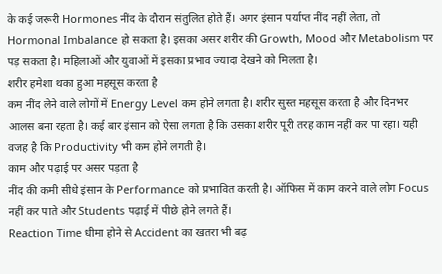के कई जरूरी Hormones नींद के दौरान संतुलित होते हैं। अगर इंसान पर्याप्त नींद नहीं लेता, तो Hormonal Imbalance हो सकता है। इसका असर शरीर की Growth, Mood और Metabolism पर पड़ सकता है। महिलाओं और युवाओं में इसका प्रभाव ज्यादा देखने को मिलता है।
शरीर हमेशा थका हुआ महसूस करता है
कम नींद लेने वाले लोगों में Energy Level कम होने लगता है। शरीर सुस्त महसूस करता है और दिनभर आलस बना रहता है। कई बार इंसान को ऐसा लगता है कि उसका शरीर पूरी तरह काम नहीं कर पा रहा। यही वजह है कि Productivity भी कम होने लगती है।
काम और पढ़ाई पर असर पड़ता है
नींद की कमी सीधे इंसान के Performance को प्रभावित करती है। ऑफिस में काम करने वाले लोग Focus नहीं कर पाते और Students पढ़ाई में पीछे होने लगते हैं।
Reaction Time धीमा होने से Accident का खतरा भी बढ़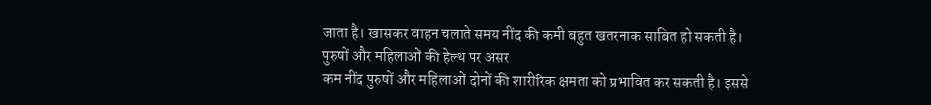जाता है। खासकर वाहन चलाते समय नींद की कमी बहुत खतरनाक साबित हो सकती है।
पुरुषों और महिलाओं की हेल्थ पर असर
कम नींद पुरुषों और महिलाओं दोनों की शारीरिक क्षमता को प्रभावित कर सकती है। इससे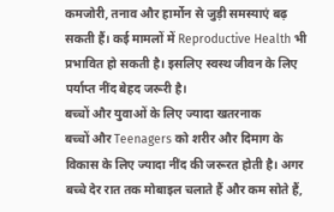कमजोरी, तनाव और हार्मोन से जुड़ी समस्याएं बढ़ सकती हैं। कई मामलों में Reproductive Health भी प्रभावित हो सकती है। इसलिए स्वस्थ जीवन के लिए पर्याप्त नींद बेहद जरूरी है।
बच्चों और युवाओं के लिए ज्यादा खतरनाक
बच्चों और Teenagers को शरीर और दिमाग के विकास के लिए ज्यादा नींद की जरूरत होती है। अगर बच्चे देर रात तक मोबाइल चलाते हैं और कम सोते हैं,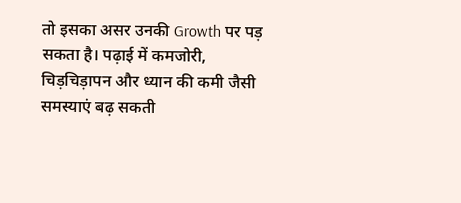तो इसका असर उनकी Growth पर पड़ सकता है। पढ़ाई में कमजोरी, चिड़चिड़ापन और ध्यान की कमी जैसी समस्याएं बढ़ सकती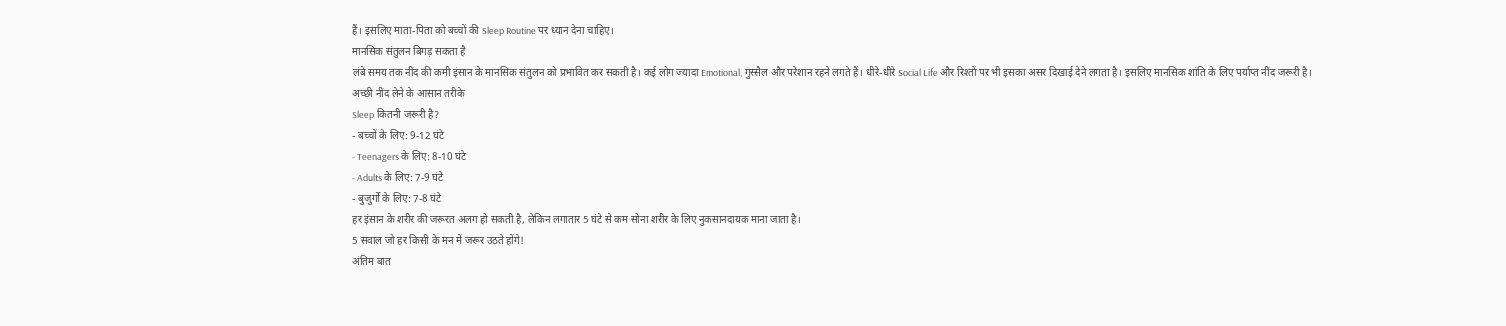हैं। इसलिए माता-पिता को बच्चों की Sleep Routine पर ध्यान देना चाहिए।
मानसिक संतुलन बिगड़ सकता है
लंबे समय तक नींद की कमी इंसान के मानसिक संतुलन को प्रभावित कर सकती है। कई लोग ज्यादा Emotional, गुस्सैल और परेशान रहने लगते हैं। धीरे-धीरे Social Life और रिश्तों पर भी इसका असर दिखाई देने लगता है। इसलिए मानसिक शांति के लिए पर्याप्त नींद जरूरी है।
अच्छी नींद लेने के आसान तरीके
Sleep कितनी जरूरी है?
- बच्चों के लिए: 9-12 घंटे
- Teenagers के लिए: 8-10 घंटे
- Adults के लिए: 7-9 घंटे
- बुजुर्गों के लिए: 7-8 घंटे
हर इंसान के शरीर की जरूरत अलग हो सकती है, लेकिन लगातार 5 घंटे से कम सोना शरीर के लिए नुकसानदायक माना जाता है।
5 सवाल जो हर किसी के मन में जरूर उठते होंगे!
अंतिम बात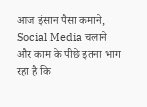आज इंसान पैसा कमाने, Social Media चलाने और काम के पीछे इतना भाग रहा है कि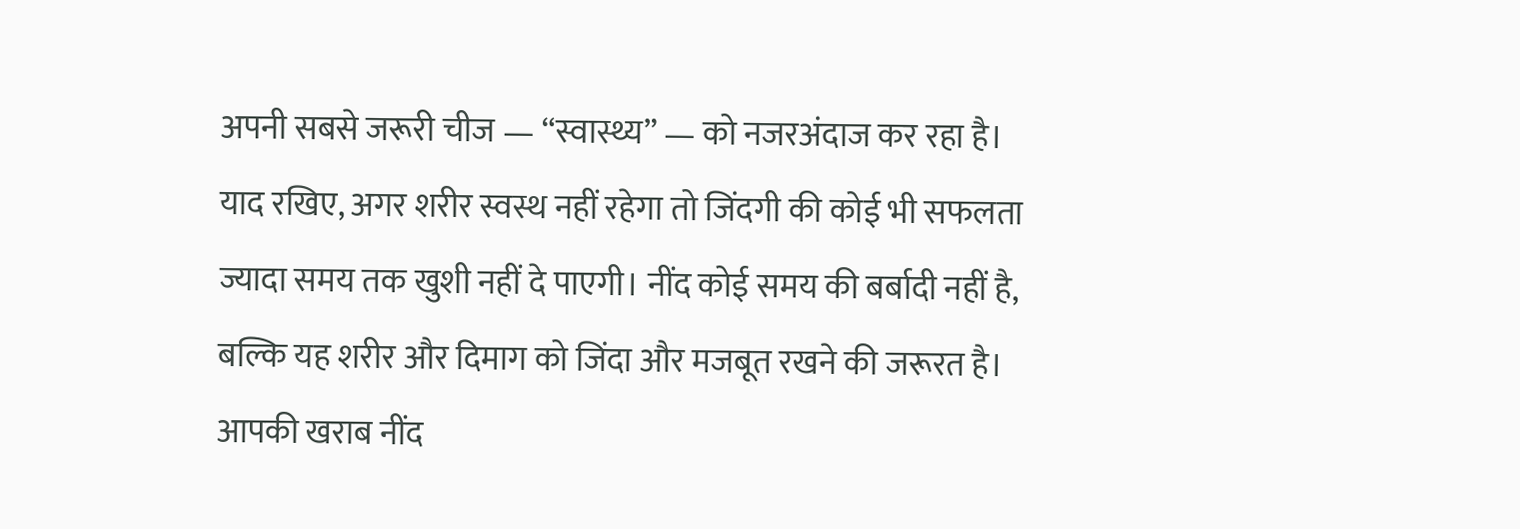अपनी सबसे जरूरी चीज — “स्वास्थ्य” — को नजरअंदाज कर रहा है। याद रखिए, अगर शरीर स्वस्थ नहीं रहेगा तो जिंदगी की कोई भी सफलता ज्यादा समय तक खुशी नहीं दे पाएगी। नींद कोई समय की बर्बादी नहीं है, बल्कि यह शरीर और दिमाग को जिंदा और मजबूत रखने की जरूरत है।
आपकी खराब नींद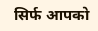सिर्फ आपको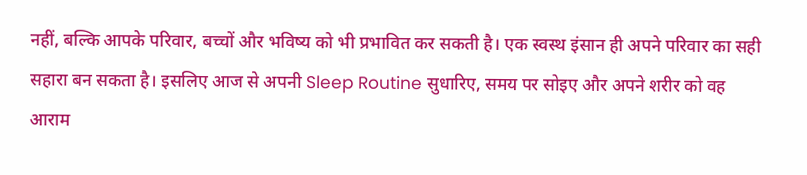नहीं, बल्कि आपके परिवार, बच्चों और भविष्य को भी प्रभावित कर सकती है। एक स्वस्थ इंसान ही अपने परिवार का सही सहारा बन सकता है। इसलिए आज से अपनी Sleep Routine सुधारिए, समय पर सोइए और अपने शरीर को वह आराम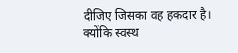दीजिए जिसका वह हकदार है।
क्योंकि स्वस्थ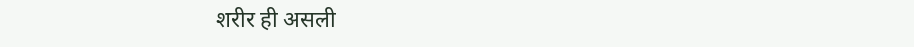शरीर ही असली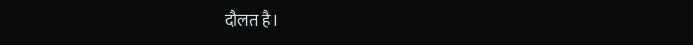दौलत है।